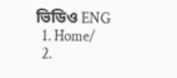ভিডিও ENG
  1. Home/
  2.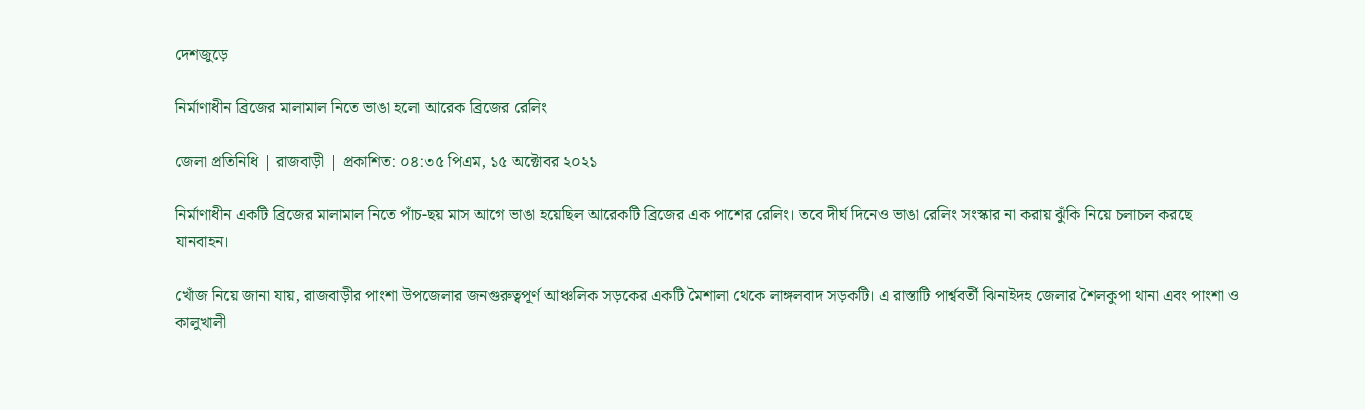দেশজুড়ে

নির্মাণাধীন ব্রিজের মালামাল নিতে ভাঙা হলো আরেক ব্রিজের রেলিং

জেলা প্রতিনিধি | রাজবাড়ী | প্রকাশিত: ০৪:৩৫ পিএম, ১৫ অক্টোবর ২০২১

নির্মাণাধীন একটি ব্রিজের মালামাল নিতে পাঁচ-ছয় মাস আগে ভাঙা হয়েছিল আরেকটি ব্রিজের এক পাশের রেলিং। তবে দীর্ঘ দিনেও ভাঙা রেলিং সংস্কার না করায় ঝুঁকি নিয়ে চলাচল করছে যানবাহন।

খোঁজ নিয়ে জানা যায়, রাজবাড়ীর পাংশা উপজেলার জনগুরুত্বপূর্ণ আঞ্চলিক সড়কের একটি মৈশালা থেকে লাঙ্গলবাদ সড়কটি। এ রাস্তাটি পার্শ্ববর্তী ঝিনাইদহ জেলার শৈলকুপা থানা এবং পাংশা ও কালুখালী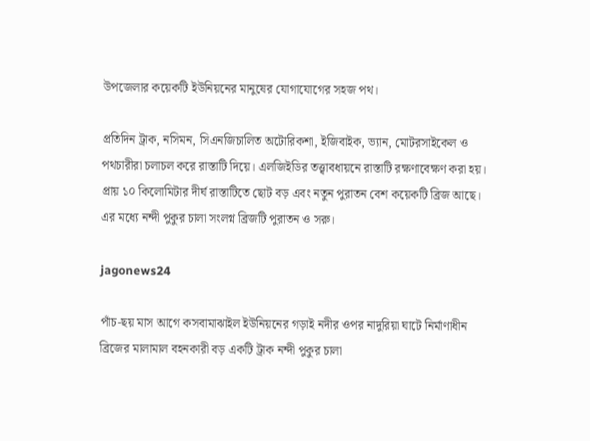উপজেলার কয়েকটি ইউনিয়নের মানুষের যোগাযোগের সহজ পথ।

প্রতিদিন ট্রাক, নসিমন, সিএনজিচালিত অটোরিকশা, ইজিবাইক, ভ্যান, মোটরসাইকেল ও পথচারীরা চলাচল করে রাস্তাটি দিয়ে। এলজিইডির তত্ত্বাবধায়নে রাস্তাটি রক্ষণাবেক্ষণ করা হয়। প্রায় ১০ কিলোমিটার দীর্ঘ রাস্তাটিতে ছোট বড় এবং নতুন পুরাতন বেশ কয়েকটি ব্রিজ আছে। এর মধ্যে নন্দী পুকুর চালা সংলগ্ন ব্রিজটি পুরাতন ও সরু।

jagonews24

পাঁচ-ছয় মাস আগে কসবামাঝাইল ইউনিয়নের গড়াই নদীর ওপর নাদুরিয়া ঘাটে নির্মাণাধীন ব্রিজের মালামাল বহনকারী বড় একটি ট্রাক নন্দী পুকুর চালা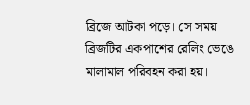ব্রিজে আটকা পড়ে। সে সময় ব্রিজটির একপাশের রেলিং ভেঙে মালামাল পরিবহন করা হয়।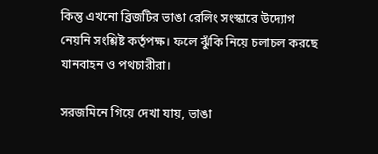কিন্তু এখনো ব্রিজটির ভাঙা রেলিং সংস্কারে উদ্যোগ নেয়নি সংশ্লিষ্ট কর্তৃপক্ষ। ফলে ঝুঁকি নিয়ে চলাচল করছে যানবাহন ও পথচারীরা।

সরজমিনে গিয়ে দেখা যায়, ভাঙা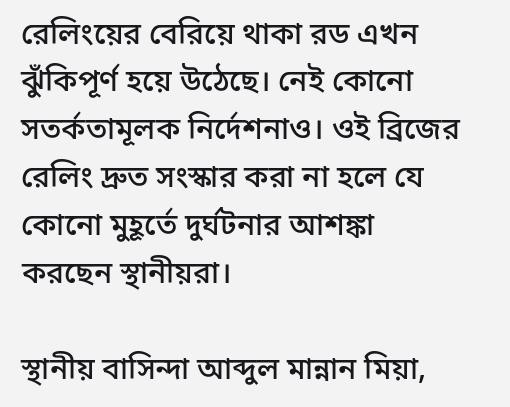রেলিংয়ের বেরিয়ে থাকা রড এখন ঝুঁকিপূর্ণ হয়ে উঠেছে। নেই কোনো সতর্কতামূলক নির্দেশনাও। ওই ব্রিজের রেলিং দ্রুত সংস্কার করা না হলে যে কোনো মুহূর্তে দুর্ঘটনার আশঙ্কা করছেন স্থানীয়রা।

স্থানীয় বাসিন্দা আব্দুল মান্নান মিয়া,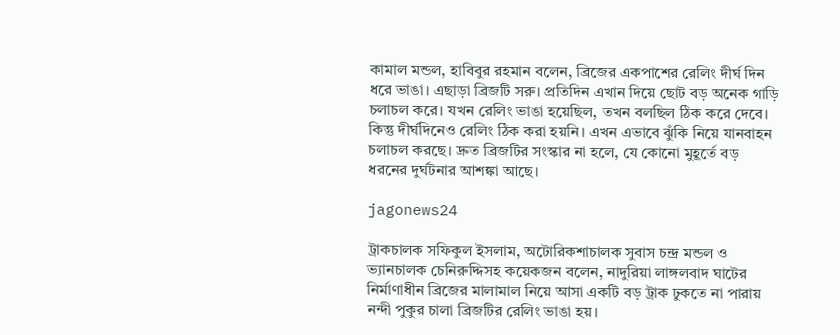কামাল মন্ডল, হাবিবুর রহমান বলেন, ব্রিজের একপাশের রেলিং দীর্ঘ দিন ধরে ভাঙা। এছাড়া ব্রিজটি সরু। প্রতিদিন এখান দিয়ে ছোট বড় অনেক গাড়ি চলাচল করে। যখন রেলিং ভাঙা হয়েছিল, তখন বলছিল ঠিক করে দেবে। কিন্তু দীর্ঘদিনেও রেলিং ঠিক করা হয়নি। এখন এভাবে ঝুঁকি নিয়ে যানবাহন চলাচল করছে। দ্রুত ব্রিজটির সংস্কার না হলে, যে কোনো মুহূর্তে বড় ধরনের দুর্ঘটনার আশঙ্কা আছে।

jagonews24

ট্রাকচালক সফিকুল ইসলাম, অটোরিকশাচালক সুবাস চন্দ্র মন্ডল ও ভ্যানচালক চেনিরুদ্দিসহ কয়েকজন বলেন, নাদুরিয়া লাঙ্গলবাদ ঘাটের নির্মাণাধীন ব্রিজের মালামাল নিয়ে আসা একটি বড় ট্রাক ঢুকতে না পারায় নন্দী পুকুর চালা ব্রিজটির রেলিং ভাঙা হয়।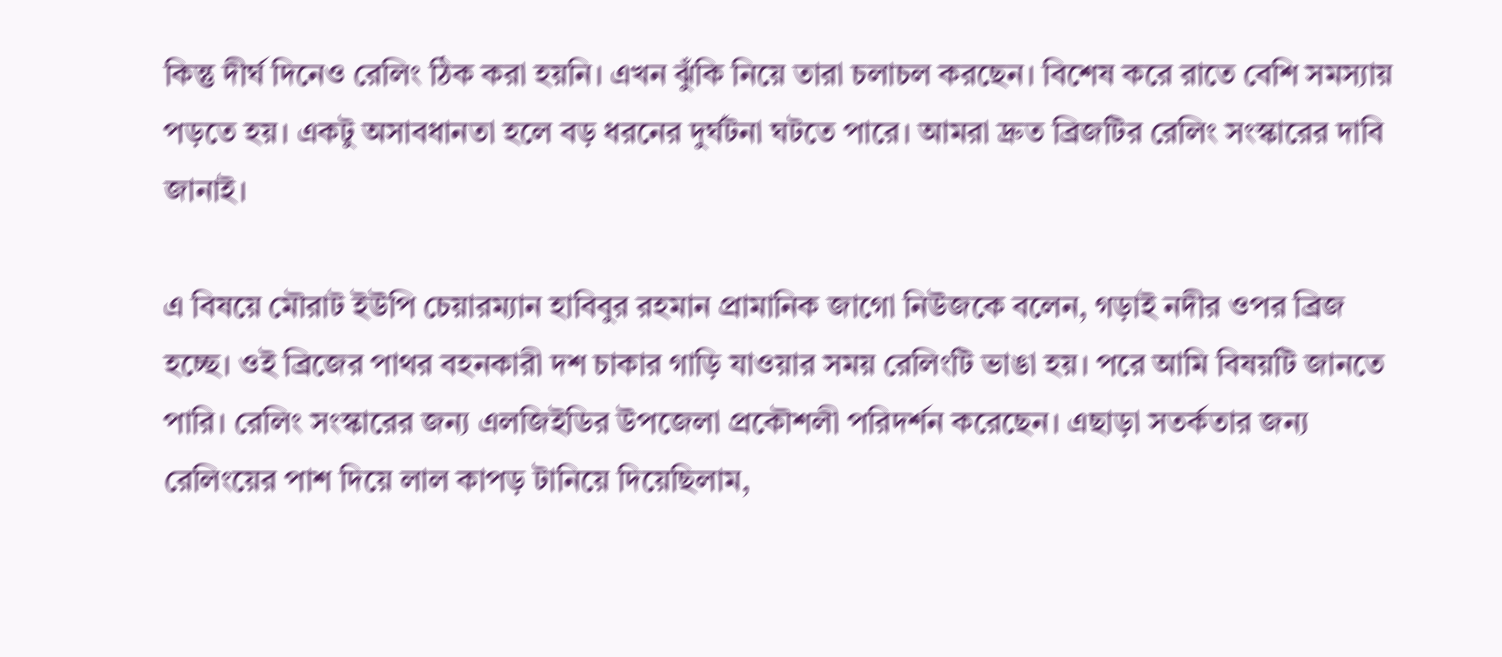কিন্তু দীর্ঘ দিনেও রেলিং ঠিক করা হয়নি। এখন ঝুঁকি নিয়ে তারা চলাচল করছেন। বিশেষ করে রাতে বেশি সমস্যায় পড়তে হয়। একটু অসাবধানতা হলে বড় ধরনের দুর্ঘটনা ঘটতে পারে। আমরা দ্রুত ব্রিজটির রেলিং সংস্কারের দাবি জানাই।

এ বিষয়ে মৌরাট ইউপি চেয়ারম্যান হাবিবুর রহমান প্রামানিক জাগো নিউজকে বলেন, গড়াই নদীর ওপর ব্রিজ হচ্ছে। ওই ব্রিজের পাথর বহনকারী দশ চাকার গাড়ি যাওয়ার সময় রেলিংটি ভাঙা হয়। পরে আমি বিষয়টি জানতে পারি। রেলিং সংস্কারের জন্য এলজিইডির উপজেলা প্রকৌশলী পরিদর্শন করেছেন। এছাড়া সতর্কতার জন্য রেলিংয়ের পাশ দিয়ে লাল কাপড় টানিয়ে দিয়েছিলাম,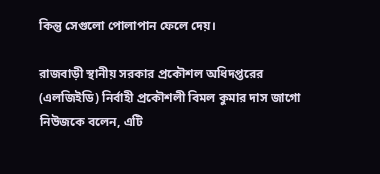কিন্তু সেগুলো পোলাপান ফেলে দেয়।

রাজবাড়ী স্থানীয় সরকার প্রকৌশল অধিদপ্তরের (এলজিইডি) নির্বাহী প্রকৌশলী বিমল কুমার দাস জাগো নিউজকে বলেন, এটি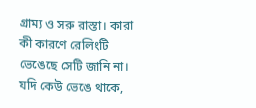গ্রাম্য ও সরু রাস্তা। কারা কী কারণে রেলিংটি ভেঙেছে সেটি জানি না। যদি কেউ ভেঙে থাকে,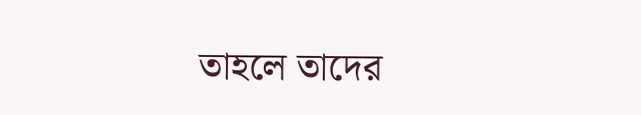তাহলে তাদের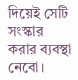দিয়েই সেটি সংস্কার করার ব্যবস্থা নেবো।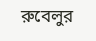রুবেলুর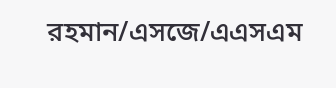রহমান/এসজে/এএসএম